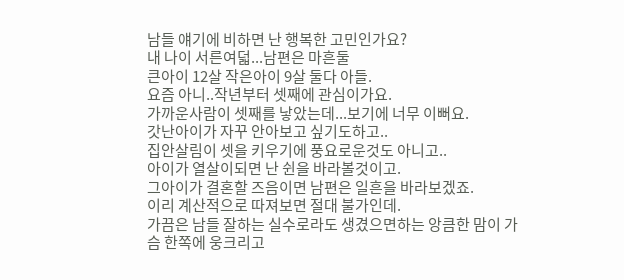남들 얘기에 비하면 난 행복한 고민인가요?
내 나이 서른여덟...남편은 마흔둘
큰아이 12살 작은아이 9살 둘다 아들.
요즘 아니..작년부터 셋째에 관심이가요.
가까운사람이 셋째를 낳았는데...보기에 너무 이뻐요.
갓난아이가 자꾸 안아보고 싶기도하고..
집안살림이 셋을 키우기에 풍요로운것도 아니고..
아이가 열살이되면 난 쉰을 바라볼것이고.
그아이가 결혼할 즈음이면 남편은 일흔을 바라보겠죠.
이리 계산적으로 따져보면 절대 불가인데.
가끔은 남들 잘하는 실수로라도 생겼으면하는 앙큼한 맘이 가슴 한쪽에 웅크리고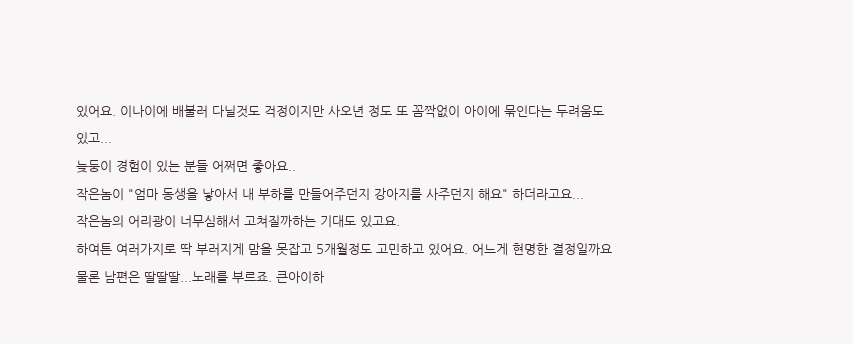있어요. 이나이에 배불러 다닐것도 걱정이지만 사오년 정도 또 꼼짝없이 아이에 묶인다는 두려움도 있고...
늦둥이 경험이 있는 분들 어쩌면 좋아요..
작은놈이 "엄마 동생을 낳아서 내 부하를 만들어주던지 강아지를 사주던지 해요" 하더라고요...
작은놈의 어리광이 너무심해서 고쳐질까하는 기대도 있고요.
하여튼 여러가지로 딱 부러지게 맘을 못잡고 5개월정도 고민하고 있어요. 어느게 현명한 결정일까요
물론 남편은 딸딸딸...노래를 부르죠. 큰아이하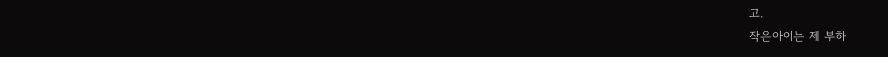고.
작은아이는 제 부하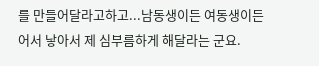를 만들어달라고하고...남동생이든 여동생이든 어서 낳아서 제 심부름하게 해달라는 군요.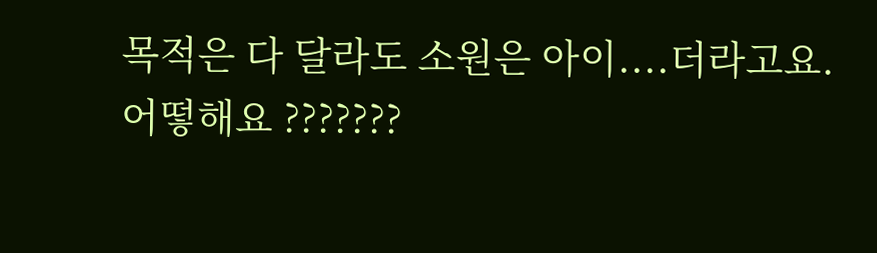목적은 다 달라도 소원은 아이....더라고요.
어떻해요 ???????